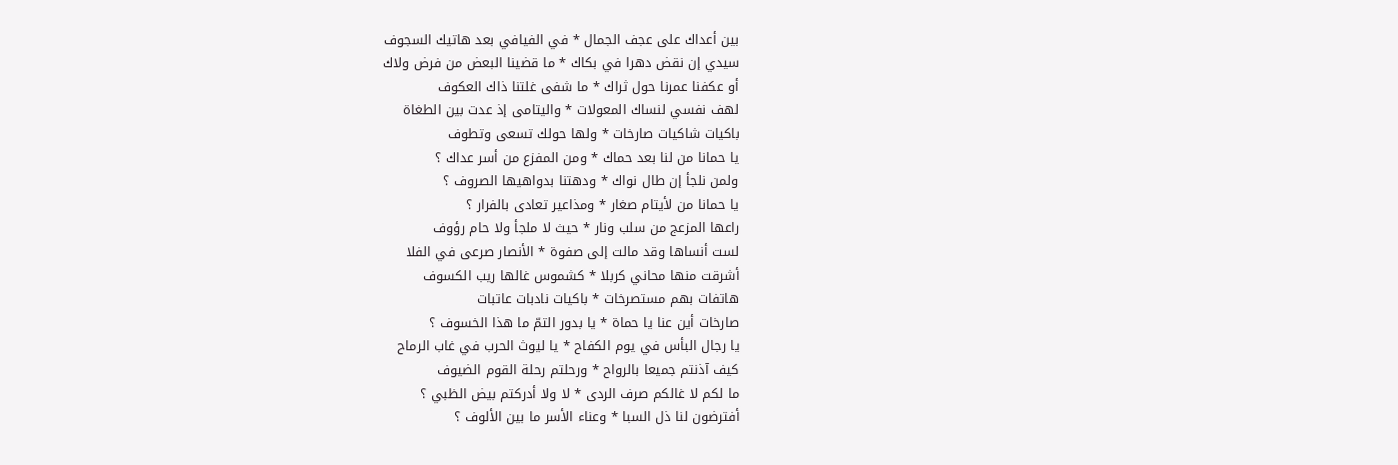بين أعداك على عجف الجمال * في الفيافي بعد هاتيك السجوف
سيدي إن نقض دهرا في بكاك * ما قضينا البعض من فرض ولاك
أو عكفنا عمرنا حول ثراك * ما شفى غلتنا ذاك العكوف
لهف نفسي لنساك المعولات * واليتامى إذ عدت بين الطغاة
باكيات شاكيات صارخات * ولها حولك تسعى وتطوف
يا حمانا من لنا بعد حماك * ومن المفزع من أسر عداك ؟
ولمن نلجأ إن طال نواك * ودهتنا بدواهيها الصروف ؟
يا حمانا من لأيتام صغار * ومذاعير تعادى بالفرار ؟
راعها المزعج من سلب ونار * حيث لا ملجأ ولا حام رؤوف
لست أنساها وقد مالت إلى صفوة * الأنصار صرعى في الفلا
أشرقت منها محاني كربلا * كشموس غالها ريب الكسوف
هاتفات بهم مستصرخات * باكيات نادبات عاتبات
صارخات أين عنا يا حماة * يا بدور التمّ ما هذا الخسوف ؟
يا رجال البأس في يوم الكفاح * يا ليوث الحرب في غاب الرماح
كيف آذنتم جميعا بالرواح * ورحلتم رحلة القوم الضيوف
ما لكم لا غالكم صرف الردى * لا ولا أدركتم بيض الظبي ؟
أفترضون لنا ذل السبا * وعناء الأسر ما بين الألوف ؟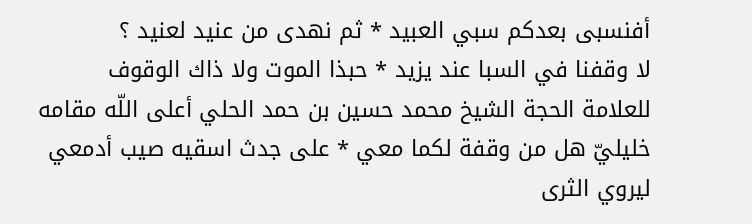أفنسبى بعدكم سبي العبيد * ثم نهدى من عنيد لعنيد ؟
لا وقفنا في السبا عند يزيد * حبذا الموت ولا ذاك الوقوف
للعلامة الحجة الشيخ محمد حسين بن حمد الحلي أعلى اللّه مقامه
خليليّ هل من وقفة لكما معي * على جدث اسقيه صيب أدمعي
ليروي الثرى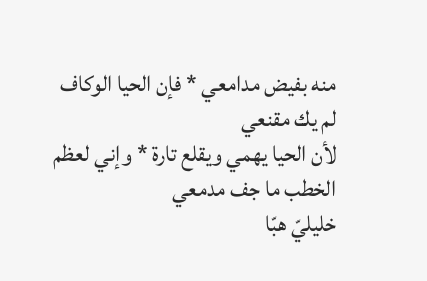منه بفيض مدامعي * فإن الحيا الوكاف لم يك مقنعي
لأن الحيا يهمي ويقلع تارة * وإني لعظم الخطب ما جف مدمعي
خليليّ هبّا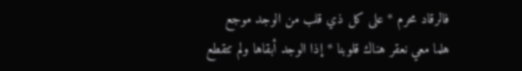فالرقاد محرم * على كل ذي قلب من الوجد موجع
هلما معي نعقر هناك قلوبنا * إذا الوجد أبقاها ولم تتقطع